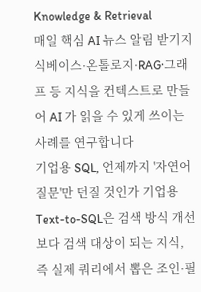Knowledge & Retrieval
매일 핵심 AI 뉴스 알림 받기지식베이스·온톨로지·RAG·그래프 등 지식을 컨텍스트로 만들어 AI 가 읽을 수 있게 쓰이는 사례를 연구합니다
기업용 SQL, 언제까지 '자연어 질문'만 던질 것인가 기업용 Text-to-SQL은 검색 방식 개선보다 검색 대상이 되는 지식, 즉 실제 쿼리에서 뽑은 조인·필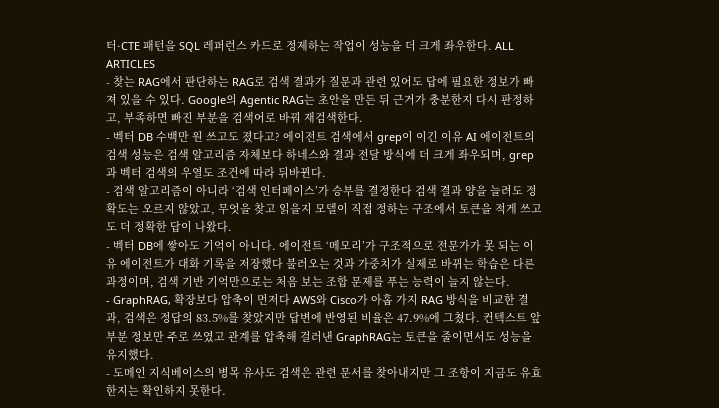터·CTE 패턴을 SQL 레퍼런스 카드로 정제하는 작업이 성능을 더 크게 좌우한다. ALL ARTICLES
- 찾는 RAG에서 판단하는 RAG로 검색 결과가 질문과 관련 있어도 답에 필요한 정보가 빠져 있을 수 있다. Google의 Agentic RAG는 초안을 만든 뒤 근거가 충분한지 다시 판정하고, 부족하면 빠진 부분을 검색어로 바꿔 재검색한다.
- 벡터 DB 수백만 원 쓰고도 졌다고? 에이전트 검색에서 grep이 이긴 이유 AI 에이전트의 검색 성능은 검색 알고리즘 자체보다 하네스와 결과 전달 방식에 더 크게 좌우되며, grep과 벡터 검색의 우열도 조건에 따라 뒤바뀐다.
- 검색 알고리즘이 아니라 ‘검색 인터페이스’가 승부를 결정한다 검색 결과 양을 늘려도 정확도는 오르지 않았고, 무엇을 찾고 읽을지 모델이 직접 정하는 구조에서 토큰을 적게 쓰고도 더 정확한 답이 나왔다.
- 벡터 DB에 쌓아도 기억이 아니다. 에이전트 ‘메모리’가 구조적으로 전문가가 못 되는 이유 에이전트가 대화 기록을 저장했다 불러오는 것과 가중치가 실제로 바뀌는 학습은 다른 과정이며, 검색 기반 기억만으로는 처음 보는 조합 문제를 푸는 능력이 늘지 않는다.
- GraphRAG, 확장보다 압축이 먼저다 AWS와 Cisco가 아홉 가지 RAG 방식을 비교한 결과, 검색은 정답의 83.5%를 찾았지만 답변에 반영된 비율은 47.9%에 그쳤다. 컨텍스트 앞부분 정보만 주로 쓰였고 관계를 압축해 걸러낸 GraphRAG는 토큰을 줄이면서도 성능을 유지했다.
- 도메인 지식베이스의 병목 유사도 검색은 관련 문서를 찾아내지만 그 조항이 지금도 유효한지는 확인하지 못한다.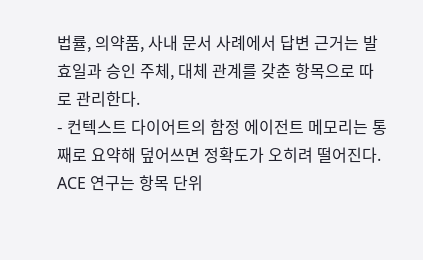법률, 의약품, 사내 문서 사례에서 답변 근거는 발효일과 승인 주체, 대체 관계를 갖춘 항목으로 따로 관리한다.
- 컨텍스트 다이어트의 함정 에이전트 메모리는 통째로 요약해 덮어쓰면 정확도가 오히려 떨어진다. ACE 연구는 항목 단위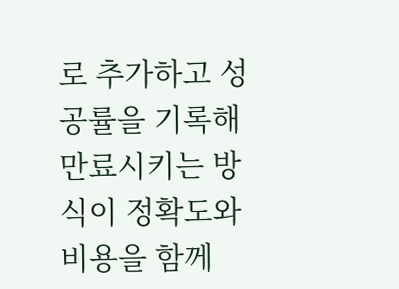로 추가하고 성공률을 기록해 만료시키는 방식이 정확도와 비용을 함께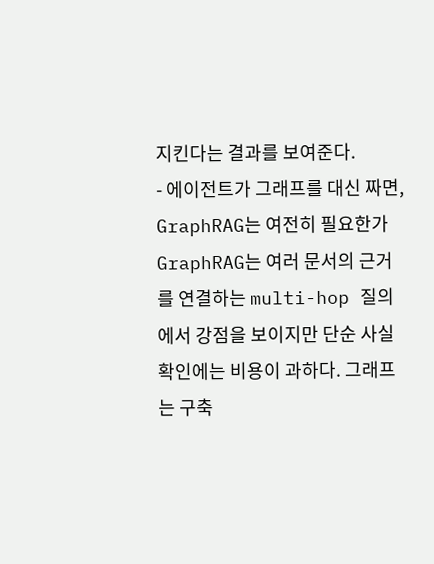지킨다는 결과를 보여준다.
- 에이전트가 그래프를 대신 짜면, GraphRAG는 여전히 필요한가 GraphRAG는 여러 문서의 근거를 연결하는 multi-hop 질의에서 강점을 보이지만 단순 사실 확인에는 비용이 과하다. 그래프는 구축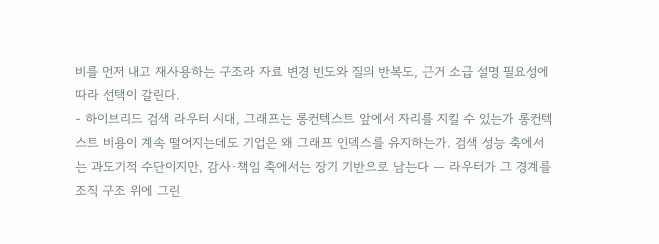비를 먼저 내고 재사용하는 구조라 자료 변경 빈도와 질의 반복도, 근거 소급 설명 필요성에 따라 선택이 갈린다.
- 하이브리드 검색 라우터 시대, 그래프는 롱컨텍스트 앞에서 자리를 지킬 수 있는가 롱컨텍스트 비용이 계속 떨어지는데도 기업은 왜 그래프 인덱스를 유지하는가. 검색 성능 축에서는 과도기적 수단이지만, 감사·책임 축에서는 장기 기반으로 남는다 — 라우터가 그 경계를 조직 구조 위에 그린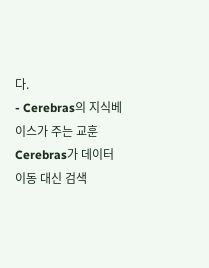다.
- Cerebras의 지식베이스가 주는 교훈 Cerebras가 데이터 이동 대신 검색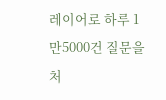레이어로 하루 1만5000건 질문을 처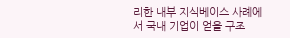리한 내부 지식베이스 사례에서 국내 기업이 얻을 구조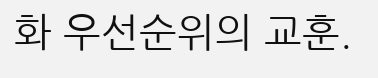화 우선순위의 교훈.